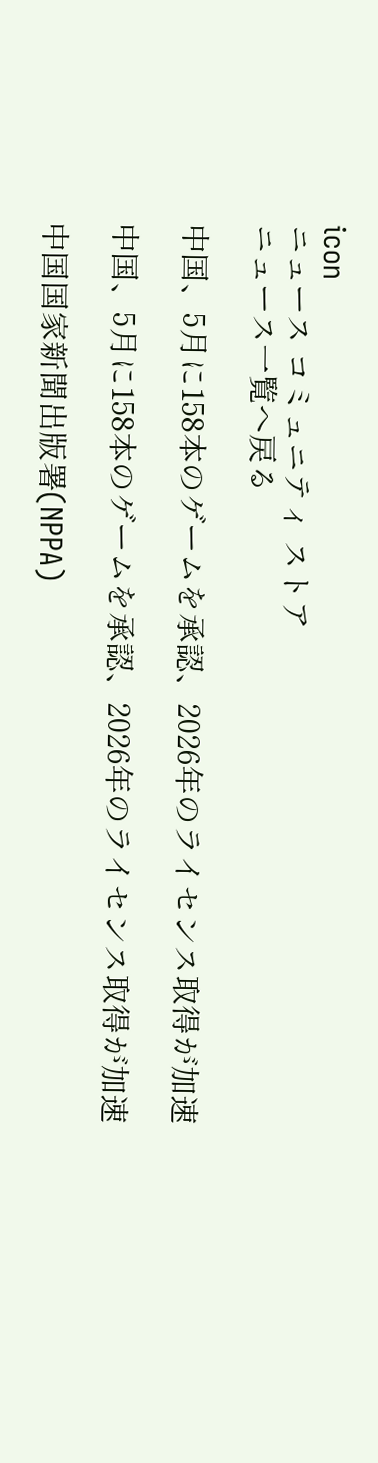icon
ニュース コミュニティ ストア
ニュース一覧へ戻る

中国、5月に158本のゲームを承認、2026年のライセンス取得が加速

中国、5月に158本のゲームを承認、2026年のライセンス取得が加速

中国国家新聞出版署(NPPA)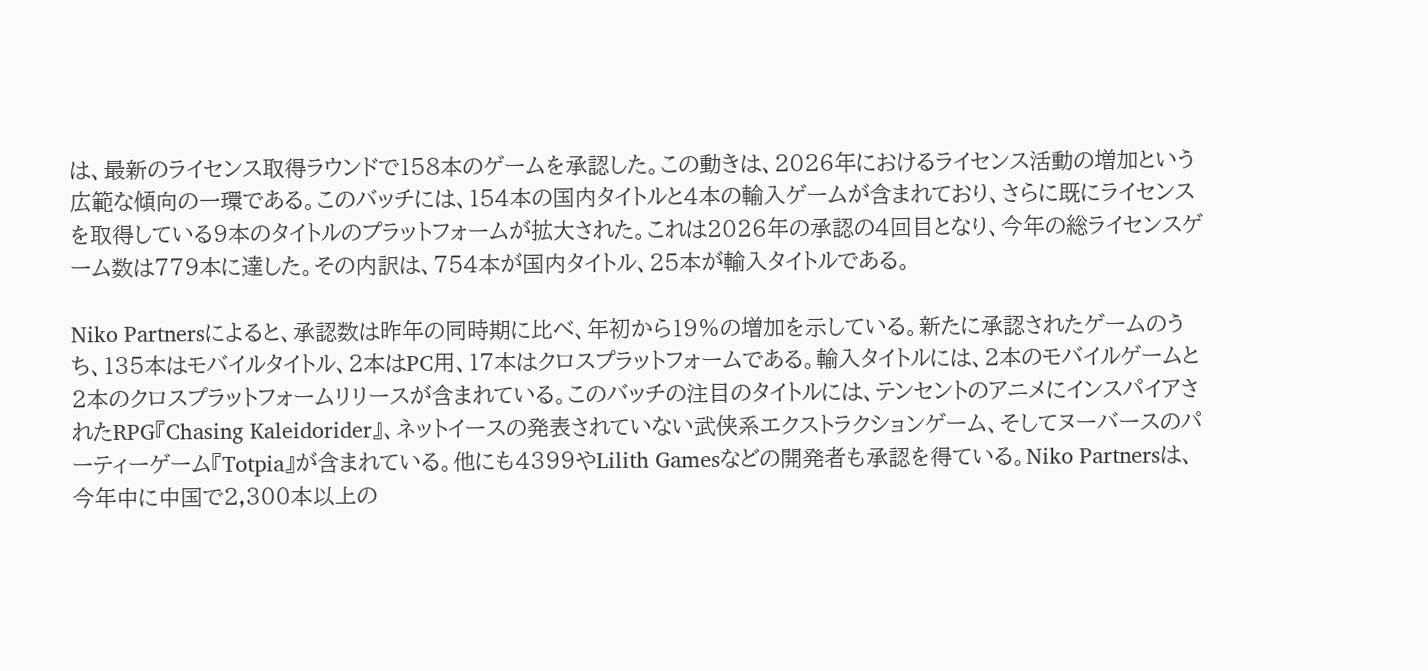は、最新のライセンス取得ラウンドで158本のゲームを承認した。この動きは、2026年におけるライセンス活動の増加という広範な傾向の一環である。このバッチには、154本の国内タイトルと4本の輸入ゲームが含まれており、さらに既にライセンスを取得している9本のタイトルのプラットフォームが拡大された。これは2026年の承認の4回目となり、今年の総ライセンスゲーム数は779本に達した。その内訳は、754本が国内タイトル、25本が輸入タイトルである。

Niko Partnersによると、承認数は昨年の同時期に比べ、年初から19%の増加を示している。新たに承認されたゲームのうち、135本はモバイルタイトル、2本はPC用、17本はクロスプラットフォームである。輸入タイトルには、2本のモバイルゲームと2本のクロスプラットフォームリリースが含まれている。このバッチの注目のタイトルには、テンセントのアニメにインスパイアされたRPG『Chasing Kaleidorider』、ネットイースの発表されていない武侠系エクストラクションゲーム、そしてヌーバースのパーティーゲーム『Totpia』が含まれている。他にも4399やLilith Gamesなどの開発者も承認を得ている。Niko Partnersは、今年中に中国で2,300本以上の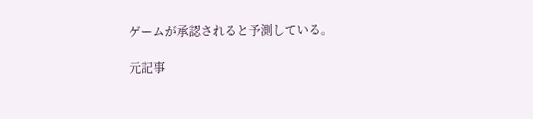ゲームが承認されると予測している。

元記事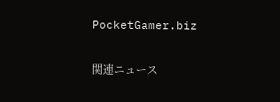PocketGamer.biz

関連ニュース